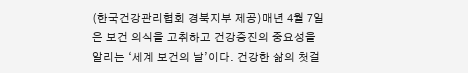(한국건강관리협회 경북지부 제공)매년 4월 7일은 보건 의식을 고취하고 건강증진의 중요성을 알리는 ‘세계 보건의 날’이다. 건강한 삶의 첫걸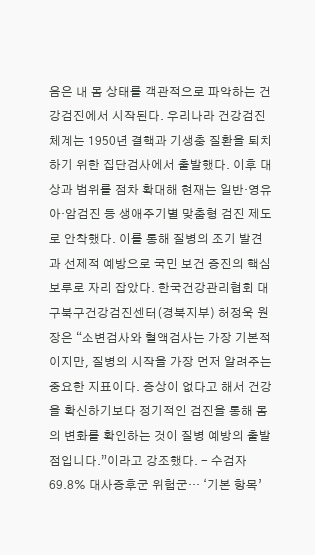음은 내 몸 상태를 객관적으로 파악하는 건강검진에서 시작된다. 우리나라 건강검진 체계는 1950년 결핵과 기생충 질환을 퇴치하기 위한 집단검사에서 출발했다. 이후 대상과 범위를 점차 확대해 현재는 일반·영유아·암검진 등 생애주기별 맞춤형 검진 제도로 안착했다. 이를 통해 질병의 조기 발견과 선제적 예방으로 국민 보건 증진의 핵심 보루로 자리 잡았다. 한국건강관리협회 대구북구건강검진센터(경북지부) 허정욱 원장은 “소변검사와 혈액검사는 가장 기본적이지만, 질병의 시작을 가장 먼저 알려주는 중요한 지표이다. 증상이 없다고 해서 건강을 확신하기보다 정기적인 검진을 통해 몸의 변화를 확인하는 것이 질병 예방의 출발점입니다.”이라고 강조했다. - 수검자 69.8% 대사증후군 위험군… ‘기본 항목’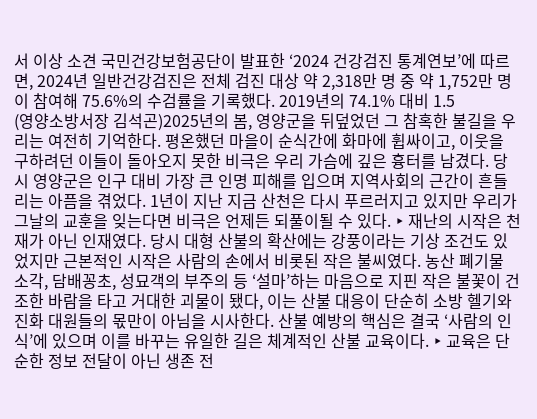서 이상 소견 국민건강보험공단이 발표한 ‘2024 건강검진 통계연보’에 따르면, 2024년 일반건강검진은 전체 검진 대상 약 2,318만 명 중 약 1,752만 명이 참여해 75.6%의 수검률을 기록했다. 2019년의 74.1% 대비 1.5
(영양소방서장 김석곤)2025년의 봄, 영양군을 뒤덮었던 그 참혹한 불길을 우리는 여전히 기억한다. 평온했던 마을이 순식간에 화마에 휩싸이고, 이웃을 구하려던 이들이 돌아오지 못한 비극은 우리 가슴에 깊은 흉터를 남겼다. 당시 영양군은 인구 대비 가장 큰 인명 피해를 입으며 지역사회의 근간이 흔들리는 아픔을 겪었다. 1년이 지난 지금 산천은 다시 푸르러지고 있지만 우리가 그날의 교훈을 잊는다면 비극은 언제든 되풀이될 수 있다. ‣ 재난의 시작은 천재가 아닌 인재였다. 당시 대형 산불의 확산에는 강풍이라는 기상 조건도 있었지만 근본적인 시작은 사람의 손에서 비롯된 작은 불씨였다. 농산 폐기물 소각, 담배꽁초, 성묘객의 부주의 등 ‘설마’하는 마음으로 지핀 작은 불꽃이 건조한 바람을 타고 거대한 괴물이 됐다, 이는 산불 대응이 단순히 소방 헬기와 진화 대원들의 몫만이 아님을 시사한다. 산불 예방의 핵심은 결국 ‘사람의 인식’에 있으며 이를 바꾸는 유일한 길은 체계적인 산불 교육이다. ‣ 교육은 단순한 정보 전달이 아닌 생존 전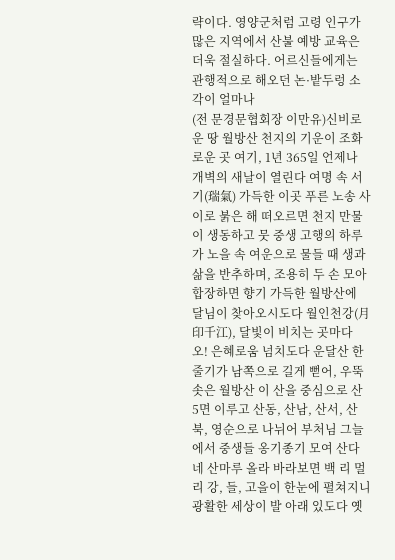략이다. 영양군처럼 고령 인구가 많은 지역에서 산불 예방 교육은 더욱 절실하다. 어르신들에게는 관행적으로 해오던 논·밭두렁 소각이 얼마나
(전 문경문협회장 이만유)신비로운 땅 월방산 천지의 기운이 조화로운 곳 여기, 1년 365일 언제나 개벽의 새날이 열린다 여명 속 서기(瑞氣) 가득한 이곳 푸른 노송 사이로 붉은 해 떠오르면 천지 만물이 생동하고 뭇 중생 고행의 하루가 노을 속 여운으로 물들 때 생과 삶을 반추하며, 조용히 두 손 모아 합장하면 향기 가득한 월방산에 달님이 찾아오시도다 월인천강(月印千江), 달빛이 비치는 곳마다 오! 은혜로움 넘치도다 운달산 한 줄기가 남쪽으로 길게 뻗어, 우뚝 솟은 월방산 이 산을 중심으로 산 5면 이루고 산동, 산남, 산서, 산북, 영순으로 나뉘어 부처님 그늘에서 중생들 옹기종기 모여 산다네 산마루 올라 바라보면 백 리 멀리 강, 들, 고을이 한눈에 펼쳐지니 광활한 세상이 발 아래 있도다 옛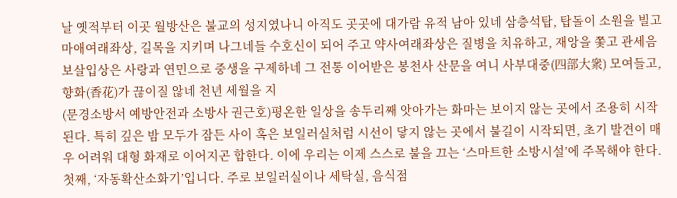날 옛적부터 이곳 월방산은 불교의 성지였나니 아직도 곳곳에 대가람 유적 남아 있네 삼층석탑, 탑돌이 소원을 빌고 마애여래좌상, 길목을 지키며 나그네들 수호신이 되어 주고 약사여래좌상은 질병을 치유하고, 재앙을 쫓고 관세음보살입상은 사랑과 연민으로 중생을 구제하네 그 전통 이어받은 봉천사 산문을 여니 사부대중(四部大衆) 모여들고, 향화(香花)가 끊이질 않네 천년 세월을 지
(문경소방서 예방안전과 소방사 권근호)평온한 일상을 송두리째 앗아가는 화마는 보이지 않는 곳에서 조용히 시작된다. 특히 깊은 밤 모두가 잠든 사이 혹은 보일러실처럼 시선이 닿지 않는 곳에서 불길이 시작되면, 초기 발견이 매우 어려워 대형 화재로 이어지곤 합한다. 이에 우리는 이제 스스로 불을 끄는 ‘스마트한 소방시설’에 주목해야 한다. 첫째, ‘자동확산소화기’입니다. 주로 보일러실이나 세탁실, 음식점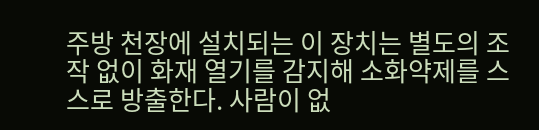주방 천장에 설치되는 이 장치는 별도의 조작 없이 화재 열기를 감지해 소화약제를 스스로 방출한다. 사람이 없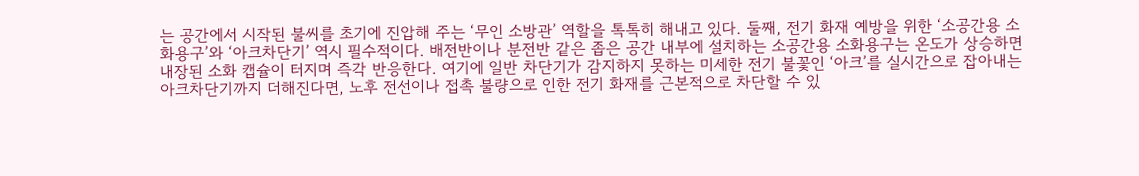는 공간에서 시작된 불씨를 초기에 진압해 주는 ‘무인 소방관’ 역할을 톡톡히 해내고 있다. 둘째, 전기 화재 예방을 위한 ‘소공간용 소화용구’와 ‘아크차단기’ 역시 필수적이다. 배전반이나 분전반 같은 좁은 공간 내부에 설치하는 소공간용 소화용구는 온도가 상승하면 내장된 소화 캡슐이 터지며 즉각 반응한다. 여기에 일반 차단기가 감지하지 못하는 미세한 전기 불꽃인 ‘아크’를 실시간으로 잡아내는 아크차단기까지 더해진다면, 노후 전선이나 접촉 불량으로 인한 전기 화재를 근본적으로 차단할 수 있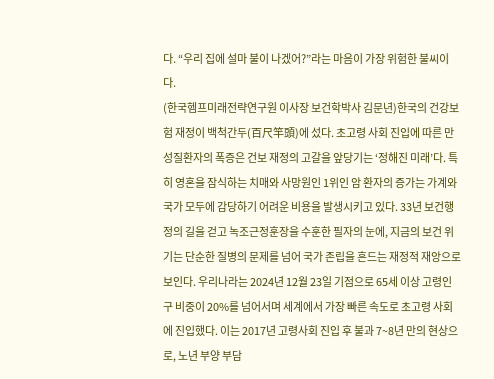다. “우리 집에 설마 불이 나겠어?”라는 마음이 가장 위험한 불씨이다.
(한국헴프미래전략연구원 이사장 보건학박사 김문년)한국의 건강보험 재정이 백척간두(百尺竿頭)에 섰다. 초고령 사회 진입에 따른 만성질환자의 폭증은 건보 재정의 고갈을 앞당기는 ‘정해진 미래’다. 특히 영혼을 잠식하는 치매와 사망원인 1위인 암 환자의 증가는 가계와 국가 모두에 감당하기 어려운 비용을 발생시키고 있다. 33년 보건행정의 길을 걷고 녹조근정훈장을 수훈한 필자의 눈에, 지금의 보건 위기는 단순한 질병의 문제를 넘어 국가 존립을 흔드는 재정적 재앙으로 보인다. 우리나라는 2024년 12월 23일 기점으로 65세 이상 고령인구 비중이 20%를 넘어서며 세계에서 가장 빠른 속도로 초고령 사회에 진입했다. 이는 2017년 고령사회 진입 후 불과 7~8년 만의 현상으로, 노년 부양 부담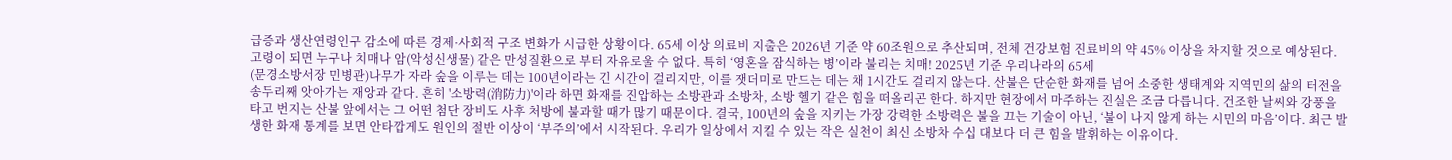급증과 생산연령인구 감소에 따른 경제·사회적 구조 변화가 시급한 상황이다. 65세 이상 의료비 지출은 2026년 기준 약 60조원으로 추산되며, 전체 건강보험 진료비의 약 45% 이상을 차지할 것으로 예상된다. 고령이 되면 누구나 치매나 암(악성신생물) 같은 만성질환으로 부터 자유로울 수 없다. 특히 ‘영혼을 잠식하는 병’이라 불리는 치매! 2025년 기준 우리나라의 65세
(문경소방서장 민병관)나무가 자라 숲을 이루는 데는 100년이라는 긴 시간이 걸리지만, 이를 잿더미로 만드는 데는 채 1시간도 걸리지 않는다. 산불은 단순한 화재를 넘어 소중한 생태계와 지역민의 삶의 터전을 송두리째 앗아가는 재앙과 같다. 흔히 '소방력(消防力)'이라 하면 화재를 진압하는 소방관과 소방차, 소방 헬기 같은 힘을 떠올리곤 한다. 하지만 현장에서 마주하는 진실은 조금 다릅니다. 건조한 날씨와 강풍을 타고 번지는 산불 앞에서는 그 어떤 첨단 장비도 사후 처방에 불과할 때가 많기 때문이다. 결국, 100년의 숲을 지키는 가장 강력한 소방력은 불을 끄는 기술이 아닌, ‘불이 나지 않게 하는 시민의 마음’이다. 최근 발생한 화재 통계를 보면 안타깝게도 원인의 절반 이상이 ‘부주의’에서 시작된다. 우리가 일상에서 지킬 수 있는 작은 실천이 최신 소방차 수십 대보다 더 큰 힘을 발휘하는 이유이다.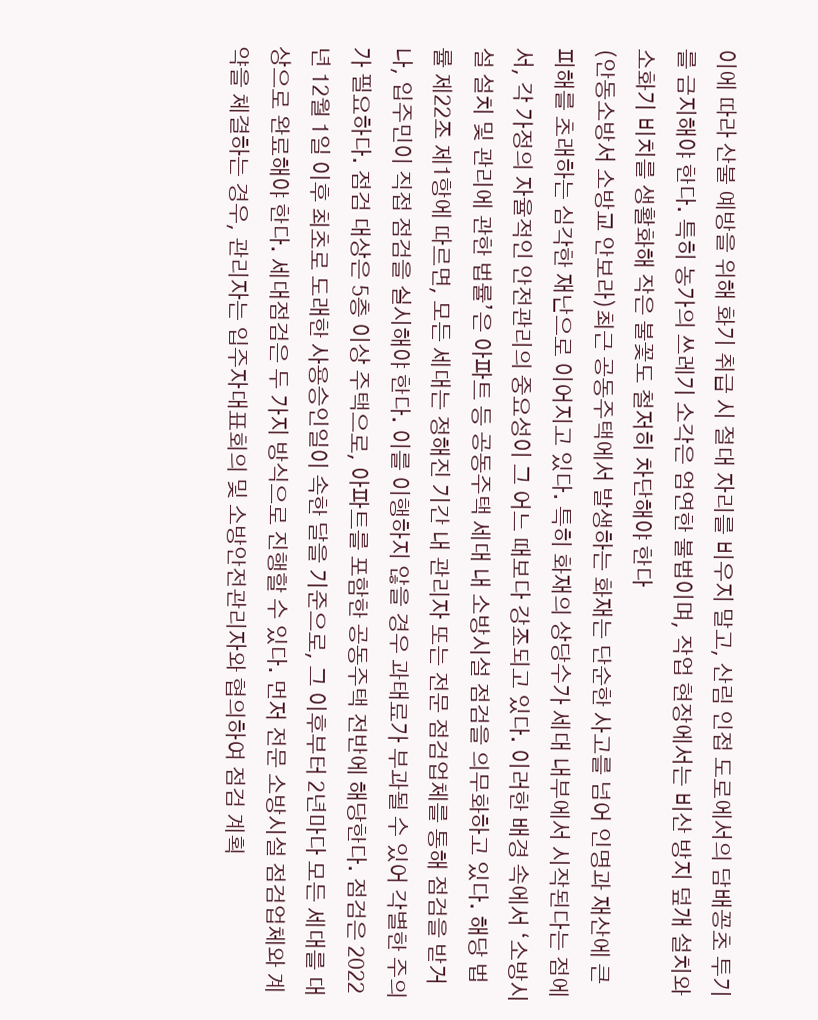이에 따라 산불 예방을 위해 화기 취급 시 절대 자리를 비우지 말고, 산림 인접 도로에서의 담배꽁초 투기를 금지해야 한다. 특히 농가의 쓰레기 소각은 엄연한 불법이며, 작업 현장에서는 비산 방지 덮개 설치와 소화기 비치를 생활화해 작은 불꽃도 철저히 차단해야 한다
(안동소방서 소방교 안보라)최근 공동주택에서 발생하는 화재는 단순한 사고를 넘어 인명과 재산에 큰 피해를 초래하는 심각한 재난으로 이어지고 있다. 특히 화재의 상당수가 세대 내부에서 시작된다는 점에서, 각 가정의 자율적인 안전관리의 중요성이 그 어느 때보다 강조되고 있다. 이러한 배경 속에서 ‘소방시설 설치 및 관리에 관한 법률’은 아파트 등 공동주택 세대 내 소방시설 점검을 의무화하고 있다. 해당 법률 제22조 제1항에 따르면, 모든 세대는 정해진 기간 내 관리자 또는 전문 점검업체를 통해 점검을 받거나, 입주민이 직접 점검을 실시해야 한다. 이를 이행하지 않을 경우 과태료가 부과될 수 있어 각별한 주의가 필요하다. 점검 대상은 5층 이상 주택으로, 아파트를 포함한 공동주택 전반에 해당한다. 점검은 2022년 12월 1일 이후 최초로 도래한 사용승인일이 속한 달을 기준으로, 그 이후부터 2년마다 모든 세대를 대상으로 완료해야 한다. 세대점검은 두 가지 방식으로 진행할 수 있다. 먼저 전문 소방시설 점검업체와 계약을 체결하는 경우, 관리자는 입주자대표회의 및 소방안전관리자와 협의하여 점검 계획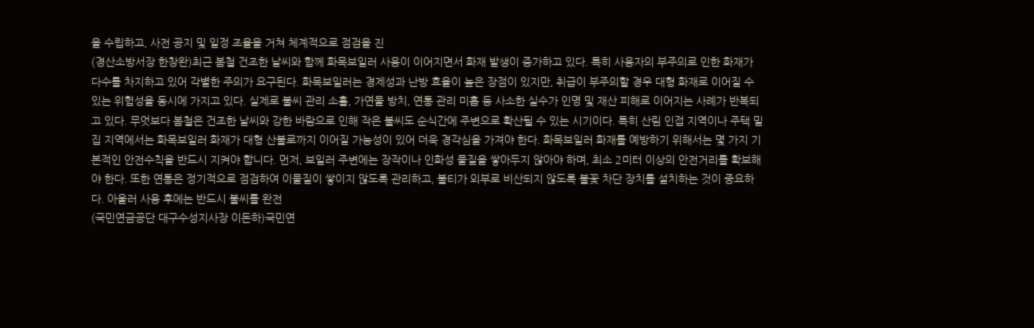을 수립하고, 사전 공지 및 일정 조율을 거쳐 체계적으로 점검을 진
(경산소방서장 한창완)최근 봄철 건조한 날씨와 함께 화목보일러 사용이 이어지면서 화재 발생이 증가하고 있다. 특히 사용자의 부주의로 인한 화재가 다수를 차지하고 있어 각별한 주의가 요구된다. 화목보일러는 경제성과 난방 효율이 높은 장점이 있지만, 취급이 부주의할 경우 대형 화재로 이어질 수 있는 위험성을 동시에 가지고 있다. 실제로 불씨 관리 소홀, 가연물 방치, 연통 관리 미흡 등 사소한 실수가 인명 및 재산 피해로 이어지는 사례가 반복되고 있다. 무엇보다 봄철은 건조한 날씨와 강한 바람으로 인해 작은 불씨도 순식간에 주변으로 확산될 수 있는 시기이다. 특히 산림 인접 지역이나 주택 밀집 지역에서는 화목보일러 화재가 대형 산불로까지 이어질 가능성이 있어 더욱 경각심을 가져야 한다. 화목보일러 화재를 예방하기 위해서는 몇 가지 기본적인 안전수칙을 반드시 지켜야 합니다. 먼저, 보일러 주변에는 장작이나 인화성 물질을 쌓아두지 않아야 하며, 최소 2미터 이상의 안전거리를 확보해야 한다. 또한 연통은 정기적으로 점검하여 이물질이 쌓이지 않도록 관리하고, 불티가 외부로 비산되지 않도록 불꽃 차단 장치를 설치하는 것이 중요하다. 아울러 사용 후에는 반드시 불씨를 완전
(국민연금공단 대구수성지사장 이돈하)국민연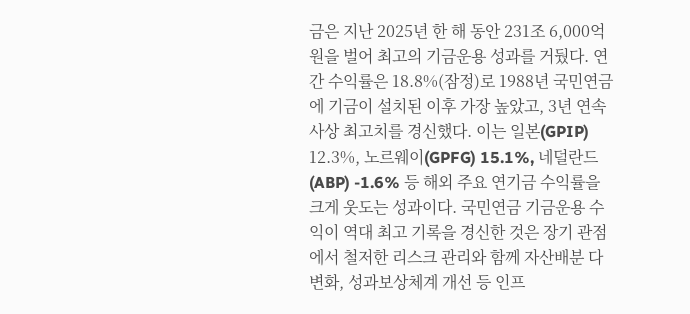금은 지난 2025년 한 해 동안 231조 6,000억원을 벌어 최고의 기금운용 성과를 거뒀다. 연간 수익률은 18.8%(잠정)로 1988년 국민연금에 기금이 설치된 이후 가장 높았고, 3년 연속 사상 최고치를 경신했다. 이는 일본(GPIP) 12.3%, 노르웨이(GPFG) 15.1%, 네덜란드(ABP) -1.6% 등 해외 주요 연기금 수익률을 크게 웃도는 성과이다. 국민연금 기금운용 수익이 역대 최고 기록을 경신한 것은 장기 관점에서 철저한 리스크 관리와 함께 자산배분 다변화, 성과보상체계 개선 등 인프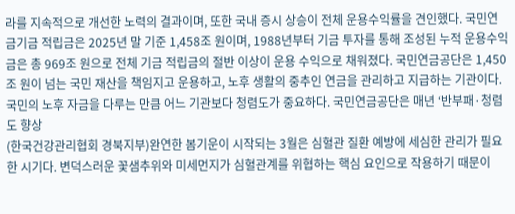라를 지속적으로 개선한 노력의 결과이며, 또한 국내 증시 상승이 전체 운용수익률을 견인했다. 국민연금기금 적립금은 2025년 말 기준 1,458조 원이며, 1988년부터 기금 투자를 통해 조성된 누적 운용수익금은 총 969조 원으로 전체 기금 적립금의 절반 이상이 운용 수익으로 채워졌다. 국민연금공단은 1,450조 원이 넘는 국민 재산을 책임지고 운용하고, 노후 생활의 중추인 연금을 관리하고 지급하는 기관이다. 국민의 노후 자금을 다루는 만큼 어느 기관보다 청렴도가 중요하다. 국민연금공단은 매년 ‘반부패·청렴도 향상
(한국건강관리협회 경북지부)완연한 봄기운이 시작되는 3월은 심혈관 질환 예방에 세심한 관리가 필요한 시기다. 변덕스러운 꽃샘추위와 미세먼지가 심혈관계를 위협하는 핵심 요인으로 작용하기 때문이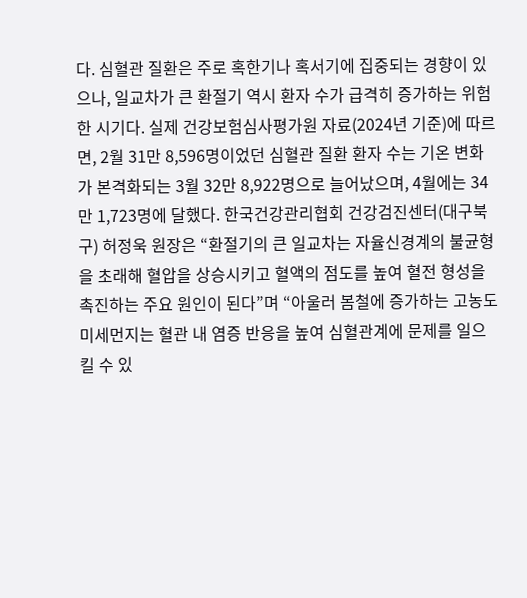다. 심혈관 질환은 주로 혹한기나 혹서기에 집중되는 경향이 있으나, 일교차가 큰 환절기 역시 환자 수가 급격히 증가하는 위험한 시기다. 실제 건강보험심사평가원 자료(2024년 기준)에 따르면, 2월 31만 8,596명이었던 심혈관 질환 환자 수는 기온 변화가 본격화되는 3월 32만 8,922명으로 늘어났으며, 4월에는 34만 1,723명에 달했다. 한국건강관리협회 건강검진센터(대구북구) 허정욱 원장은 “환절기의 큰 일교차는 자율신경계의 불균형을 초래해 혈압을 상승시키고 혈액의 점도를 높여 혈전 형성을 촉진하는 주요 원인이 된다”며 “아울러 봄철에 증가하는 고농도 미세먼지는 혈관 내 염증 반응을 높여 심혈관계에 문제를 일으킬 수 있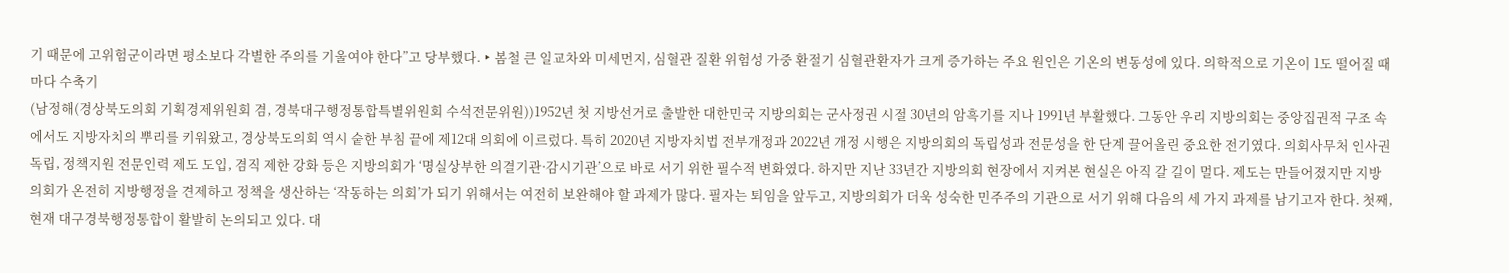기 때문에 고위험군이라면 평소보다 각별한 주의를 기울여야 한다”고 당부했다. ‣ 봄철 큰 일교차와 미세먼지, 심혈관 질환 위험성 가중 환절기 심혈관환자가 크게 증가하는 주요 원인은 기온의 변동성에 있다. 의학적으로 기온이 1도 떨어질 때마다 수축기
(남정해(경상북도의회 기획경제위원회 겸, 경북대구행정통합특별위원회 수석전문위원))1952년 첫 지방선거로 출발한 대한민국 지방의회는 군사정권 시절 30년의 암흑기를 지나 1991년 부활했다. 그동안 우리 지방의회는 중앙집권적 구조 속에서도 지방자치의 뿌리를 키워왔고, 경상북도의회 역시 숱한 부침 끝에 제12대 의회에 이르렀다. 특히 2020년 지방자치법 전부개정과 2022년 개정 시행은 지방의회의 독립성과 전문성을 한 단계 끌어올린 중요한 전기였다. 의회사무처 인사권 독립, 정책지원 전문인력 제도 도입, 겸직 제한 강화 등은 지방의회가 ‘명실상부한 의결기관·감시기관’으로 바로 서기 위한 필수적 변화였다. 하지만 지난 33년간 지방의회 현장에서 지켜본 현실은 아직 갈 길이 멀다. 제도는 만들어졌지만 지방의회가 온전히 지방행정을 견제하고 정책을 생산하는 ‘작동하는 의회’가 되기 위해서는 여전히 보완해야 할 과제가 많다. 필자는 퇴임을 앞두고, 지방의회가 더욱 성숙한 민주주의 기관으로 서기 위해 다음의 세 가지 과제를 남기고자 한다. 첫째, 현재 대구경북행정통합이 활발히 논의되고 있다. 대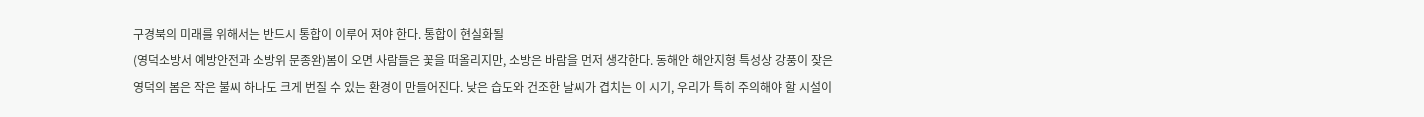구경북의 미래를 위해서는 반드시 통합이 이루어 져야 한다. 통합이 현실화될
(영덕소방서 예방안전과 소방위 문종완)봄이 오면 사람들은 꽃을 떠올리지만, 소방은 바람을 먼저 생각한다. 동해안 해안지형 특성상 강풍이 잦은 영덕의 봄은 작은 불씨 하나도 크게 번질 수 있는 환경이 만들어진다. 낮은 습도와 건조한 날씨가 겹치는 이 시기, 우리가 특히 주의해야 할 시설이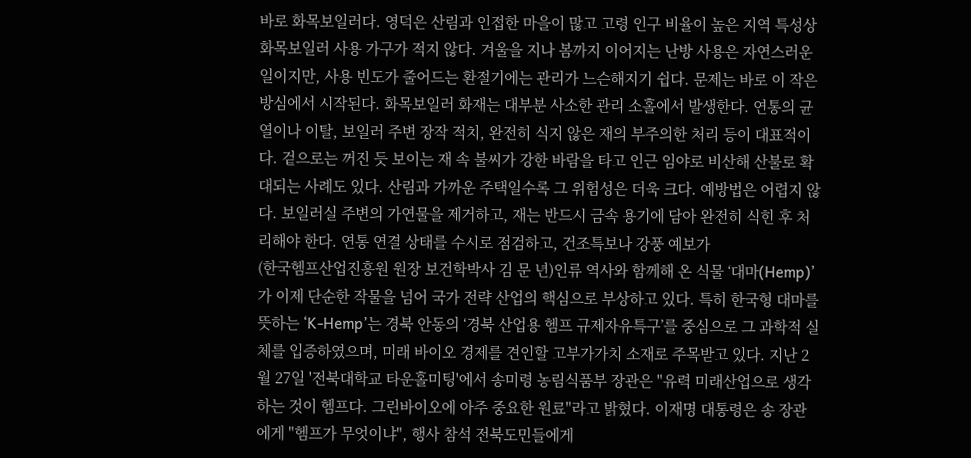바로 화목보일러다. 영덕은 산림과 인접한 마을이 많고 고령 인구 비율이 높은 지역 특성상 화목보일러 사용 가구가 적지 않다. 겨울을 지나 봄까지 이어지는 난방 사용은 자연스러운 일이지만, 사용 빈도가 줄어드는 환절기에는 관리가 느슨해지기 쉽다. 문제는 바로 이 작은 방심에서 시작된다. 화목보일러 화재는 대부분 사소한 관리 소홀에서 발생한다. 연통의 균열이나 이탈, 보일러 주변 장작 적치, 완전히 식지 않은 재의 부주의한 처리 등이 대표적이다. 겉으로는 꺼진 듯 보이는 재 속 불씨가 강한 바람을 타고 인근 임야로 비산해 산불로 확대되는 사례도 있다. 산림과 가까운 주택일수록 그 위험성은 더욱 크다. 예방법은 어렵지 않다. 보일러실 주변의 가연물을 제거하고, 재는 반드시 금속 용기에 담아 완전히 식힌 후 처리해야 한다. 연통 연결 상태를 수시로 점검하고, 건조특보나 강풍 예보가
(한국헴프산업진흥원 원장 보건학박사 김 문 년)인류 역사와 함께해 온 식물 ‘대마(Hemp)’가 이제 단순한 작물을 넘어 국가 전략 산업의 핵심으로 부상하고 있다. 특히 한국형 대마를 뜻하는 ‘K-Hemp’는 경북 안동의 ‘경북 산업용 헴프 규제자유특구’를 중심으로 그 과학적 실체를 입증하였으며, 미래 바이오 경제를 견인할 고부가가치 소재로 주목받고 있다. 지난 2월 27일 '전북대학교 타운홀미팅'에서 송미령 농림식품부 장관은 "유력 미래산업으로 생각하는 것이 헴프다. 그린바이오에 아주 중요한 원료"라고 밝혔다. 이재명 대통령은 송 장관에게 "헴프가 무엇이냐", 행사 참석 전북도민들에게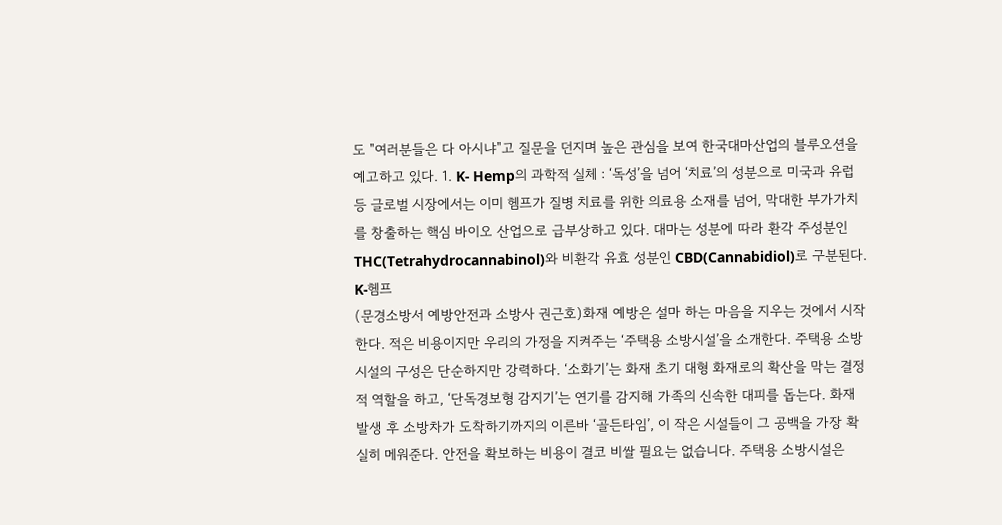도 "여러분들은 다 아시냐"고 질문을 던지며 높은 관심을 보여 한국대마산업의 블루오션을 예고하고 있다. 1. K- Hemp의 과학적 실체 : ‘독성’을 넘어 ‘치료’의 성분으로 미국과 유럽 등 글로벌 시장에서는 이미 헴프가 질병 치료를 위한 의료용 소재를 넘어, 막대한 부가가치를 창출하는 핵심 바이오 산업으로 급부상하고 있다. 대마는 성분에 따라 환각 주성분인 THC(Tetrahydrocannabinol)와 비환각 유효 성분인 CBD(Cannabidiol)로 구분된다. K-헴프
(문경소방서 예방안전과 소방사 권근호)화재 예방은 설마 하는 마음을 지우는 것에서 시작한다. 적은 비용이지만 우리의 가정을 지켜주는 ‘주택용 소방시설’을 소개한다. 주택용 소방시설의 구성은 단순하지만 강력하다. ‘소화기’는 화재 초기 대형 화재로의 확산을 막는 결정적 역할을 하고, ‘단독경보형 감지기’는 연기를 감지해 가족의 신속한 대피를 돕는다. 화재 발생 후 소방차가 도착하기까지의 이른바 ‘골든타임’, 이 작은 시설들이 그 공백을 가장 확실히 메워준다. 안전을 확보하는 비용이 결코 비쌀 필요는 없습니다. 주택용 소방시설은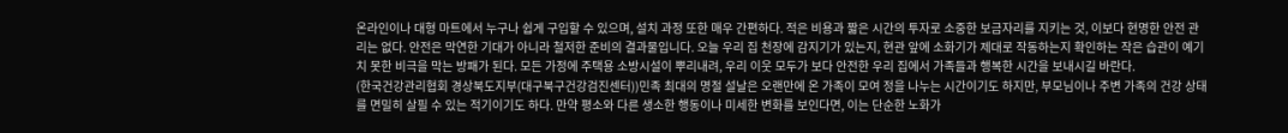온라인이나 대형 마트에서 누구나 쉽게 구입할 수 있으며, 설치 과정 또한 매우 간편하다. 적은 비용과 짧은 시간의 투자로 소중한 보금자리를 지키는 것, 이보다 현명한 안전 관리는 없다. 안전은 막연한 기대가 아니라 철저한 준비의 결과물입니다. 오늘 우리 집 천장에 감지기가 있는지, 현관 앞에 소화기가 제대로 작동하는지 확인하는 작은 습관이 예기치 못한 비극을 막는 방패가 된다. 모든 가정에 주택용 소방시설이 뿌리내려, 우리 이웃 모두가 보다 안전한 우리 집에서 가족들과 행복한 시간을 보내시길 바란다.
(한국건강관리협회 경상북도지부(대구북구건강검진센터))민족 최대의 명절 설날은 오랜만에 온 가족이 모여 정을 나누는 시간이기도 하지만, 부모님이나 주변 가족의 건강 상태를 면밀히 살필 수 있는 적기이기도 하다. 만약 평소와 다른 생소한 행동이나 미세한 변화를 보인다면, 이는 단순한 노화가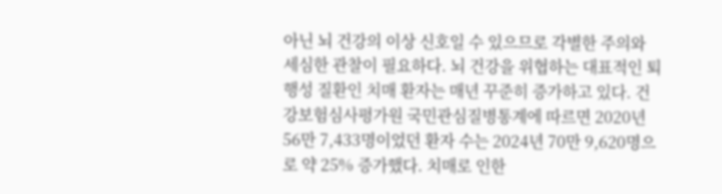아닌 뇌 건강의 이상 신호일 수 있으므로 각별한 주의와 세심한 관찰이 필요하다. 뇌 건강을 위협하는 대표적인 퇴행성 질환인 치매 환자는 매년 꾸준히 증가하고 있다. 건강보험심사평가원 국민관심질병통계에 따르면 2020년 56만 7,433명이었던 환자 수는 2024년 70만 9,620명으로 약 25% 증가했다. 치매로 인한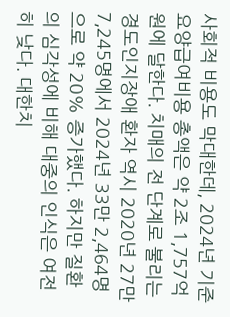사회적 비용도 막대한데, 2024년 기준 요양급여비용 총액은 약 2조 1,757억 원에 달한다. 치매의 전 단계로 불리는 경도인지장애 환자 역시 2020년 27만 7,245명에서 2024년 33만 2,464명으로 약 20% 증가했다. 하지만 질환의 심각성에 비해 대중의 인식은 여전히 낮다. 대한치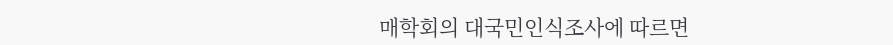매학회의 대국민인식조사에 따르면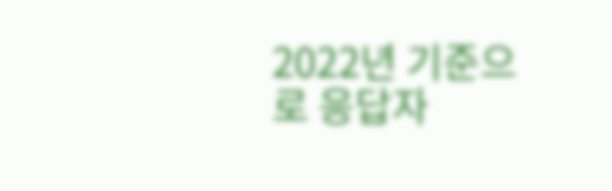2022년 기준으로 응답자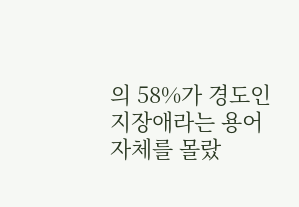의 58%가 경도인지장애라는 용어 자체를 몰랐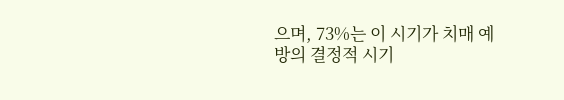으며, 73%는 이 시기가 치매 예방의 결정적 시기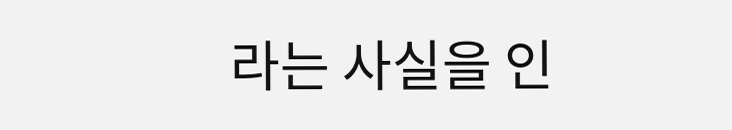라는 사실을 인